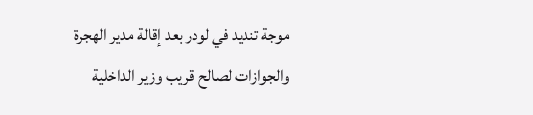موجة تنديد في لودر بعد إقالة مدير الهجرة والجوازات لصالح قريب وزير الداخلية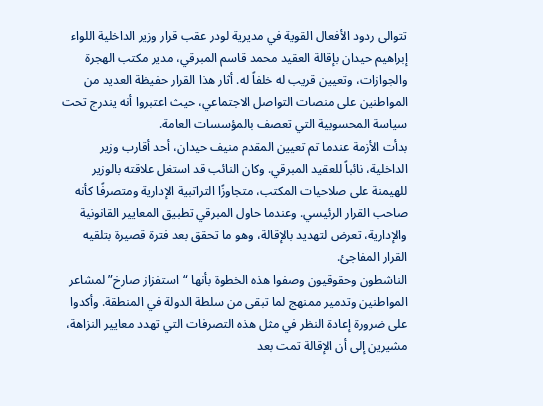تتوالى ردود الأفعال القوية في مديرية لودر عقب قرار وزير الداخلية اللواء إبراهيم حيدان بإقالة العقيد محمد قاسم المبرقي، مدير مكتب الهجرة والجوازات، وتعيين قريب له خلفاً له. أثار هذا القرار حفيظة العديد من المواطنين على منصات التواصل الاجتماعي، حيث اعتبروا أنه يندرج تحت سياسة المحسوبية التي تعصف بالمؤسسات العامة.
بدأت الأزمة عندما تم تعيين المقدم منيف حيدان، أحد أقارب وزير الداخلية، نائباً للعقيد المبرقي. وكان النائب قد استغل علاقته بالوزير للهيمنة على صلاحيات المكتب، متجاوزًا التراتبية الإدارية ومتصرفًا كأنه صاحب القرار الرئيسي. وعندما حاول المبرقي تطبيق المعايير القانونية والإدارية، تعرض لتهديد بالإقالة، وهو ما تحقق بعد فترة قصيرة بتلقيه القرار المفاجئ.
الناشطون وحقوقيون وصفوا هذه الخطوة بأنها “استفزاز صارخ” لمشاعر المواطنين وتدمير ممنهج لما تبقى من سلطة الدولة في المنطقة. وأكدوا على ضرورة إعادة النظر في مثل هذه التصرفات التي تهدد معايير النزاهة، مشيرين إلى أن الإقالة تمت بعد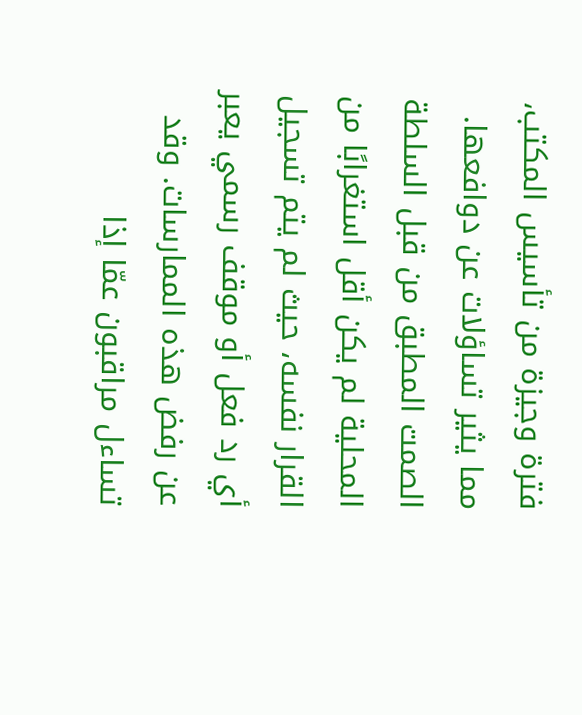فترة وجيزة من تأسيس المكتب، مما يثير تساؤلات عن دوافعها.
الصمت المطبق من قبل السلطة المحلية لم يكن أقل استغرابًا من القرار نفسه، حيث لم يتم تسجيل أي رد فعل أو موقف رسمي يعبر عن رفض هذه الممارسات. وقد تساءل مراقبون عمّا إذا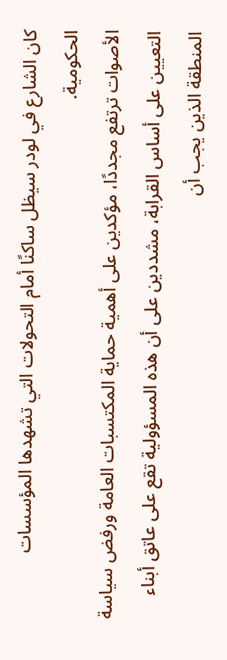كان الشارع في لودر سيظل ساكنًا أمام التحولات التي تشهدها المؤسسات الحكومية.
الأصوات ترتفع مجددًا، مؤكدين على أهمية حماية المكتسبات العامة ورفض سياسة التعيين على أساس القرابة، مشددين على أن هذه المسؤولية تقع على عاتق أبناء المنطقة الذين يجب أن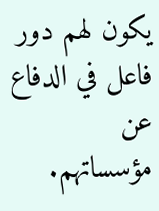يكون لهم دور فاعل في الدفاع عن مؤسساتهم.